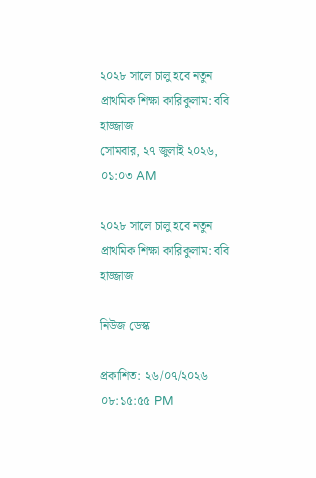২০২৮ সালে চালু হবে নতুন প্রাথমিক শিক্ষা কারিকুলাম: ববি হাজ্জাজ
সোমবার, ২৭ জুলাই ২০২৬, ০১:০৩ AM

২০২৮ সালে চালু হবে নতুন প্রাথমিক শিক্ষা কারিকুলাম: ববি হাজ্জাজ

নিউজ ডেস্ক

প্রকাশিত: ২৬/০৭/২০২৬ ০৮:১৫:৫৫ PM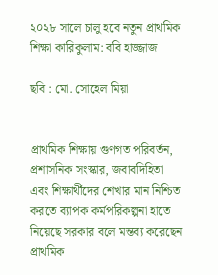২০২৮ সালে চালু হবে নতুন প্রাথমিক শিক্ষা কারিকুলাম: ববি হাজ্জাজ

ছবি : মো. সোহেল মিয়া


প্রাথমিক শিক্ষায় গুণগত পরিবর্তন, প্রশাসনিক সংস্কার, জবাবদিহিতা এবং শিক্ষার্থীদের শেখার মান নিশ্চিত করতে ব্যাপক কর্মপরিকল্পনা হাতে নিয়েছে সরকার বলে মন্তব্য করেছেন প্রাথমিক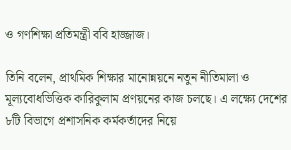ও গণশিক্ষা প্রতিমন্ত্রী ববি হাজ্জাজ।

তিনি বলেন, প্রাথমিক শিক্ষার মানোন্নয়নে নতুন নীতিমালা ও মূল্যবোধভিত্তিক কারিকুলাম প্রণয়নের কাজ চলছে। এ লক্ষ্যে দেশের ৮টি বিভাগে প্রশাসনিক কর্মকর্তাদের নিয়ে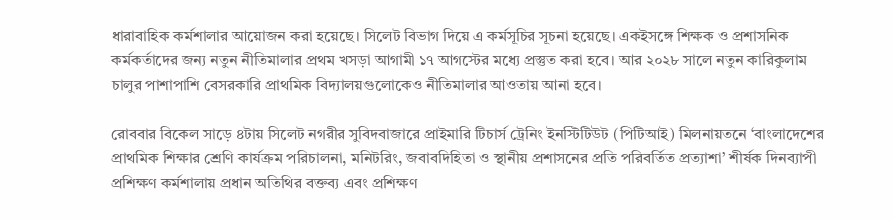ধারাবাহিক কর্মশালার আয়োজন করা হয়েছে। সিলেট বিভাগ দিয়ে এ কর্মসূচির সূচনা হয়েছে। একইসঙ্গে শিক্ষক ও প্রশাসনিক কর্মকর্তাদের জন্য নতুন নীতিমালার প্রথম খসড়া আগামী ১৭ আগস্টের মধ্যে প্রস্তুত করা হবে। আর ২০২৮ সালে নতুন কারিকুলাম চালুর পাশাপাশি বেসরকারি প্রাথমিক বিদ্যালয়গুলোকেও নীতিমালার আওতায় আনা হবে।

রোববার বিকেল সাড়ে ৪টায় সিলেট নগরীর সুবিদবাজারে প্রাইমারি টিচার্স ট্রেনিং ইনস্টিটিউট (পিটিআই) মিলনায়তনে ‘বাংলাদেশের প্রাথমিক শিক্ষার শ্রেণি কার্যক্রম পরিচালনা, মনিটরিং, জবাবদিহিতা ও স্থানীয় প্রশাসনের প্রতি পরিবর্তিত প্রত্যাশা’ শীর্ষক দিনব্যাপী প্রশিক্ষণ কর্মশালায় প্রধান অতিথির বক্তব্য এবং প্রশিক্ষণ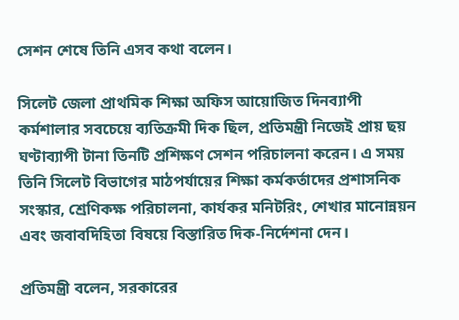সেশন শেষে তিনি এসব কথা বলেন।

সিলেট জেলা প্রাথমিক শিক্ষা অফিস আয়োজিত দিনব্যাপী কর্মশালার সবচেয়ে ব্যতিক্রমী দিক ছিল, প্রতিমন্ত্রী নিজেই প্রায় ছয় ঘণ্টাব্যাপী টানা তিনটি প্রশিক্ষণ সেশন পরিচালনা করেন। এ সময় তিনি সিলেট বিভাগের মাঠপর্যায়ের শিক্ষা কর্মকর্তাদের প্রশাসনিক সংস্কার, শ্রেণিকক্ষ পরিচালনা, কার্যকর মনিটরিং, শেখার মানোন্নয়ন এবং জবাবদিহিতা বিষয়ে বিস্তারিত দিক-নির্দেশনা দেন।

প্রতিমন্ত্রী বলেন, সরকারের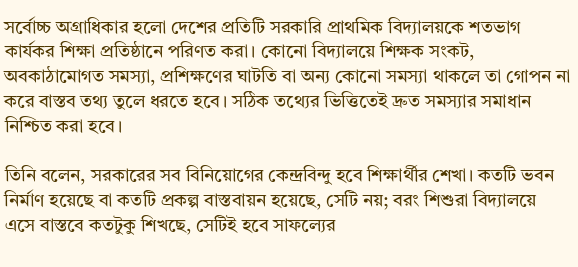সর্বোচ্চ অগ্রাধিকার হলো দেশের প্রতিটি সরকারি প্রাথমিক বিদ্যালয়কে শতভাগ কার্যকর শিক্ষা প্রতিষ্ঠানে পরিণত করা। কোনো বিদ্যালয়ে শিক্ষক সংকট, অবকাঠামোগত সমস্যা, প্রশিক্ষণের ঘাটতি বা অন্য কোনো সমস্যা থাকলে তা গোপন না করে বাস্তব তথ্য তুলে ধরতে হবে। সঠিক তথ্যের ভিত্তিতেই দ্রুত সমস্যার সমাধান নিশ্চিত করা হবে।

তিনি বলেন, সরকারের সব বিনিয়োগের কেন্দ্রবিন্দু হবে শিক্ষার্থীর শেখা। কতটি ভবন নির্মাণ হয়েছে বা কতটি প্রকল্প বাস্তবায়ন হয়েছে, সেটি নয়; বরং শিশুরা বিদ্যালয়ে এসে বাস্তবে কতটুকু শিখছে, সেটিই হবে সাফল্যের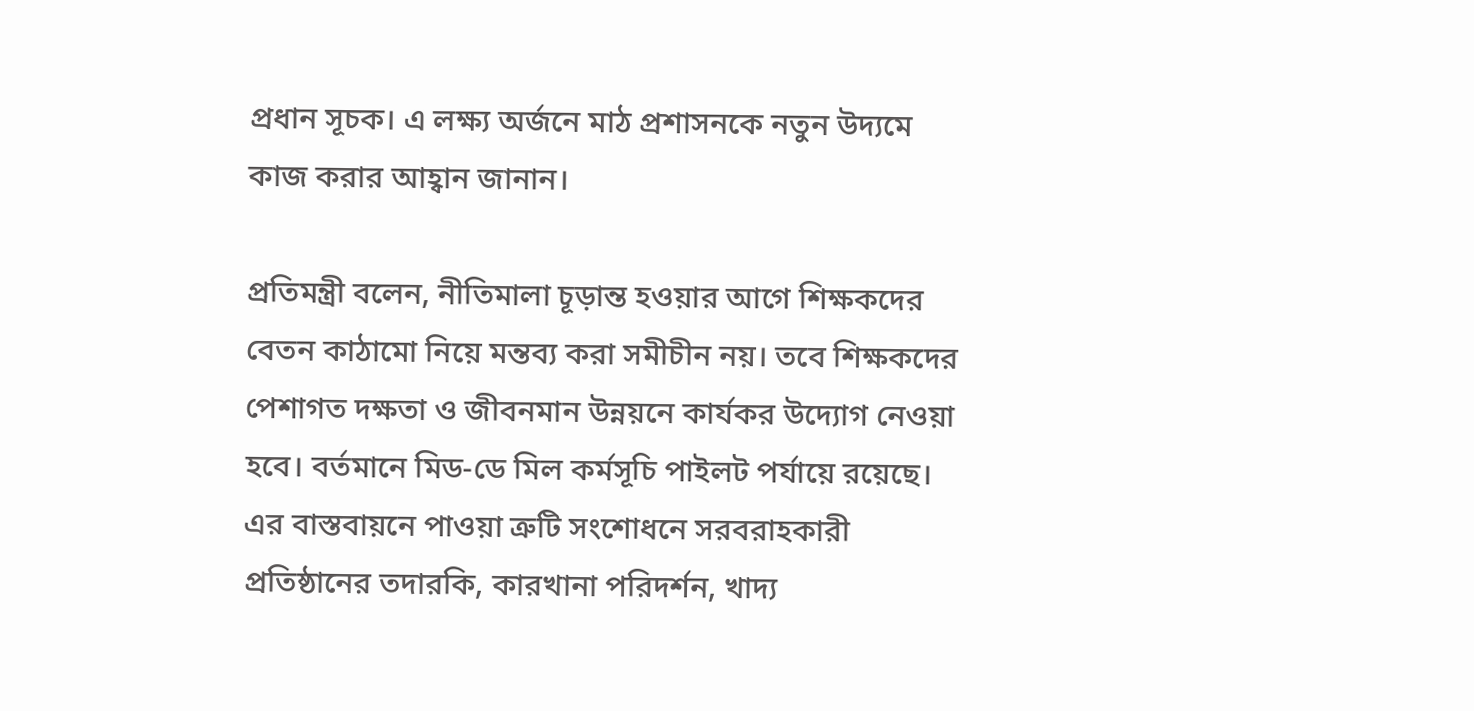প্রধান সূচক। এ লক্ষ্য অর্জনে মাঠ প্রশাসনকে নতুন উদ্যমে কাজ করার আহ্বান জানান।

প্রতিমন্ত্রী বলেন, নীতিমালা চূড়ান্ত হওয়ার আগে শিক্ষকদের বেতন কাঠামো নিয়ে মন্তব্য করা সমীচীন নয়। তবে শিক্ষকদের পেশাগত দক্ষতা ও জীবনমান উন্নয়নে কার্যকর উদ্যোগ নেওয়া হবে। বর্তমানে মিড-ডে মিল কর্মসূচি পাইলট পর্যায়ে রয়েছে। এর বাস্তবায়নে পাওয়া ত্রুটি সংশোধনে সরবরাহকারী প্রতিষ্ঠানের তদারকি, কারখানা পরিদর্শন, খাদ্য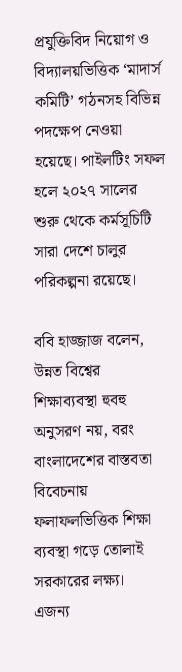প্রযুক্তিবিদ নিয়োগ ও বিদ্যালয়ভিত্তিক ‘মাদার্স কমিটি’ গঠনসহ বিভিন্ন পদক্ষেপ নেওয়া হয়েছে। পাইলটিং সফল হলে ২০২৭ সালের শুরু থেকে কর্মসূচিটি সারা দেশে চালুর পরিকল্পনা রয়েছে।

ববি হাজ্জাজ বলেন, উন্নত বিশ্বের শিক্ষাব্যবস্থা হুবহু অনুসরণ নয়, বরং বাংলাদেশের বাস্তবতা বিবেচনায় ফলাফলভিত্তিক শিক্ষা ব্যবস্থা গড়ে তোলাই সরকারের লক্ষ্য। এজন্য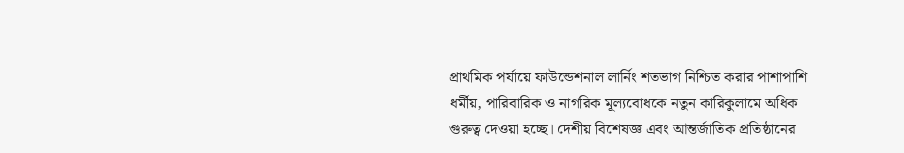প্রাথমিক পর্যায়ে ফাউন্ডেশনাল লার্নিং শতভাগ নিশ্চিত করার পাশাপাশি ধর্মীয়, পারিবারিক ও নাগরিক মূল্যবোধকে নতুন কারিকুলামে অধিক গুরুত্ব দেওয়া হচ্ছে। দেশীয় বিশেষজ্ঞ এবং আন্তর্জাতিক প্রতিষ্ঠানের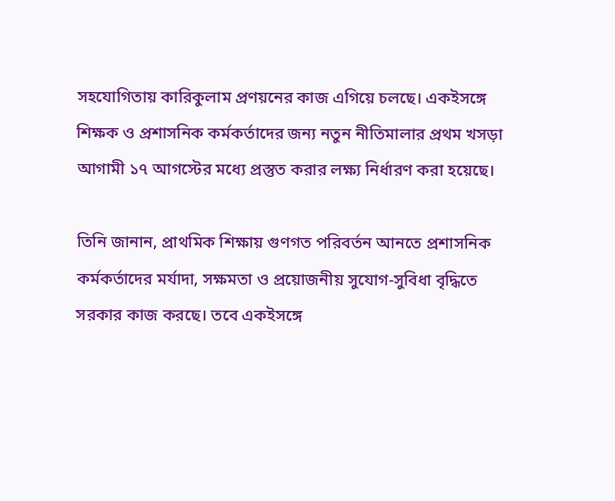সহযোগিতায় কারিকুলাম প্রণয়নের কাজ এগিয়ে চলছে। একইসঙ্গে শিক্ষক ও প্রশাসনিক কর্মকর্তাদের জন্য নতুন নীতিমালার প্রথম খসড়া আগামী ১৭ আগস্টের মধ্যে প্রস্তুত করার লক্ষ্য নির্ধারণ করা হয়েছে।

তিনি জানান, প্রাথমিক শিক্ষায় গুণগত পরিবর্তন আনতে প্রশাসনিক কর্মকর্তাদের মর্যাদা, সক্ষমতা ও প্রয়োজনীয় সুযোগ-সুবিধা বৃদ্ধিতে সরকার কাজ করছে। তবে একইসঙ্গে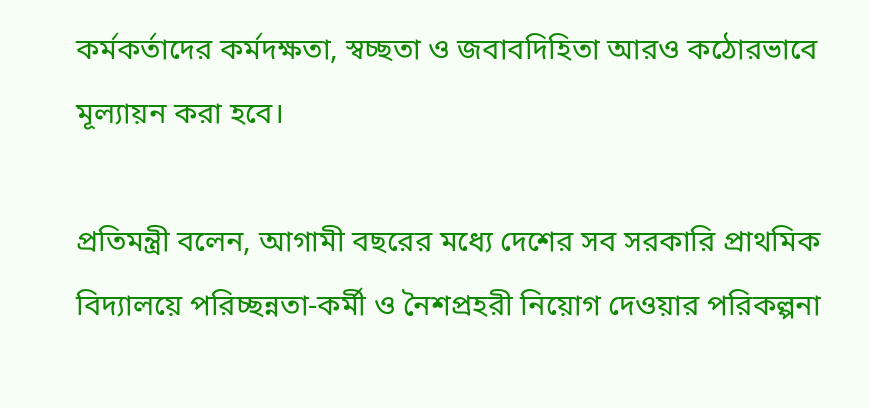কর্মকর্তাদের কর্মদক্ষতা, স্বচ্ছতা ও জবাবদিহিতা আরও কঠোরভাবে মূল্যায়ন করা হবে।

প্রতিমন্ত্রী বলেন, আগামী বছরের মধ্যে দেশের সব সরকারি প্রাথমিক বিদ্যালয়ে পরিচ্ছন্নতা-কর্মী ও নৈশপ্রহরী নিয়োগ দেওয়ার পরিকল্পনা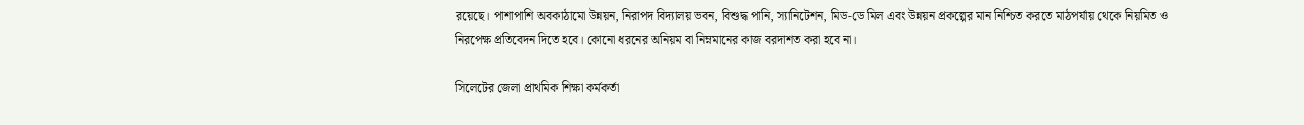রয়েছে। পাশাপাশি অবকাঠামো উন্নয়ন, নিরাপদ বিদ্যালয় ভবন, বিশুদ্ধ পানি, স্যানিটেশন, মিড-ডে মিল এবং উন্নয়ন প্রকল্পের মান নিশ্চিত করতে মাঠপর্যায় থেকে নিয়মিত ও নিরপেক্ষ প্রতিবেদন দিতে হবে। কোনো ধরনের অনিয়ম বা নিম্নমানের কাজ বরদাশত করা হবে না।

সিলেটের জেলা প্রাথমিক শিক্ষা কর্মকর্তা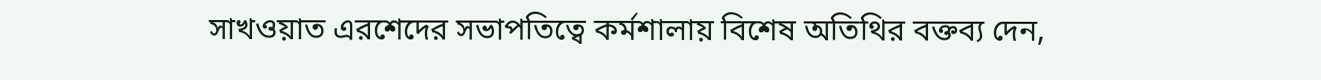সাখওয়াত এরশেদের সভাপতিত্বে কর্মশালায় বিশেষ অতিথির বক্তব্য দেন,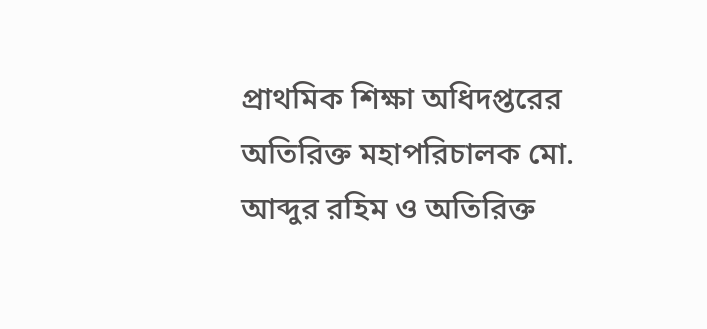প্রাথমিক শিক্ষা অধিদপ্তরের অতিরিক্ত মহাপরিচালক মো. আব্দুর রহিম ও অতিরিক্ত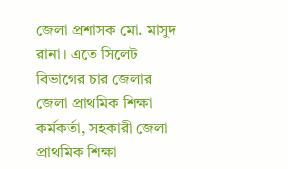জেলা প্রশাসক মো. মাসুদ রানা। এতে সিলেট বিভাগের চার জেলার জেলা প্রাথমিক শিক্ষা কর্মকর্তা, সহকারী জেলা প্রাথমিক শিক্ষা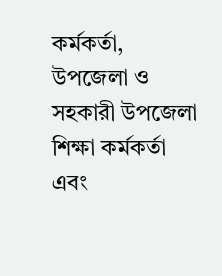কর্মকর্তা, উপজেলা ও সহকারী উপজেলা শিক্ষা কর্মকর্তা এবং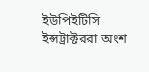ইউপিইটিসি ইন্সট্রাক্টররা অংশ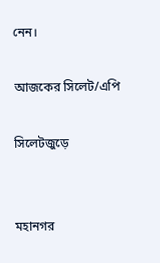নেন।

আজকের সিলেট/এপি

সিলেটজুড়ে


মহানগর